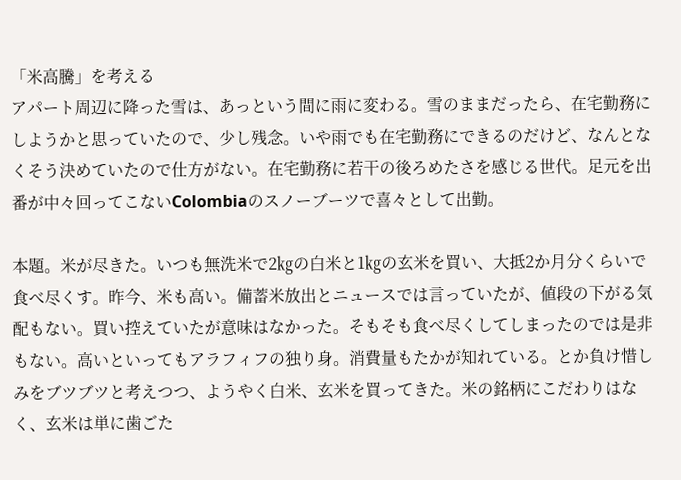「米高騰」を考える
アパート周辺に降った雪は、あっという間に雨に変わる。雪のままだったら、在宅勤務にしようかと思っていたので、少し残念。いや雨でも在宅勤務にできるのだけど、なんとなくそう決めていたので仕方がない。在宅勤務に若干の後ろめたさを感じる世代。足元を出番が中々回ってこないColombiaのスノーブーツで喜々として出勤。

本題。米が尽きた。いつも無洗米で2㎏の白米と1㎏の玄米を買い、大抵2か月分くらいで食べ尽くす。昨今、米も高い。備蓄米放出とニュースでは言っていたが、値段の下がる気配もない。買い控えていたが意味はなかった。そもそも食べ尽くしてしまったのでは是非もない。高いといってもアラフィフの独り身。消費量もたかが知れている。とか負け惜しみをブツブツと考えつつ、ようやく白米、玄米を買ってきた。米の銘柄にこだわりはなく、玄米は単に歯ごた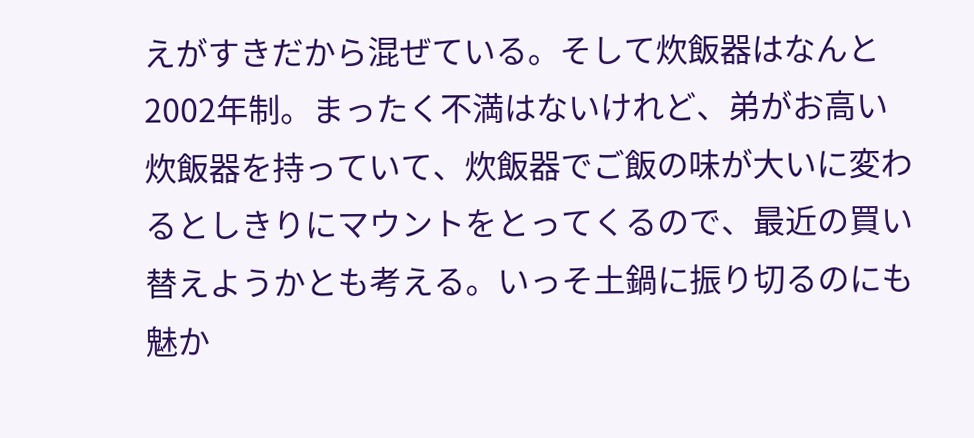えがすきだから混ぜている。そして炊飯器はなんと2002年制。まったく不満はないけれど、弟がお高い炊飯器を持っていて、炊飯器でご飯の味が大いに変わるとしきりにマウントをとってくるので、最近の買い替えようかとも考える。いっそ土鍋に振り切るのにも魅か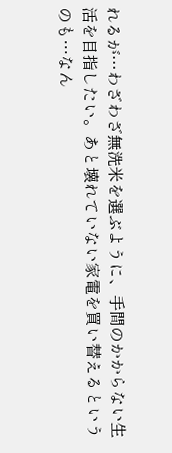れるが…わざわざ無洗米を選ぶように、手間のかからない生活を目指したい。あと壊れていない家電を買い替えるというのも…なん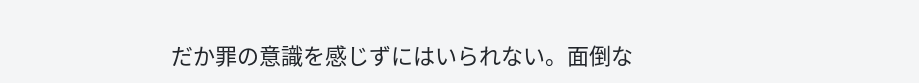だか罪の意識を感じずにはいられない。面倒な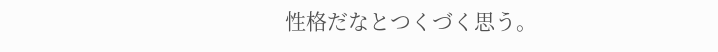性格だなとつくづく思う。